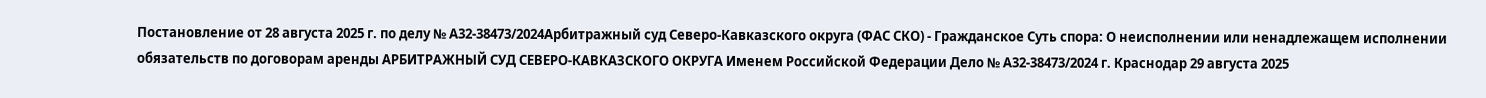Постановление от 28 августа 2025 г. по делу № А32-38473/2024Арбитражный суд Северо-Кавказского округа (ФАС СКО) - Гражданское Суть спора: О неисполнении или ненадлежащем исполнении обязательств по договорам аренды АРБИТРАЖНЫЙ СУД СЕВЕРО-КАВКАЗСКОГО ОКРУГА Именем Российской Федерации Дело № А32-38473/2024 г. Краснодар 29 августа 2025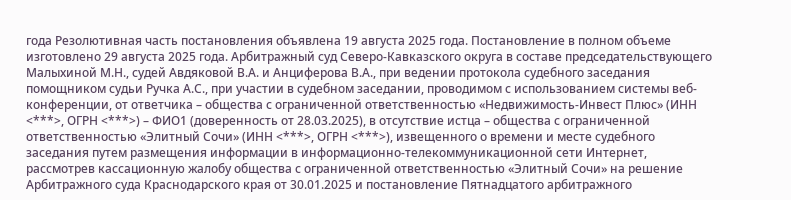года Резолютивная часть постановления объявлена 19 августа 2025 года. Постановление в полном объеме изготовлено 29 августа 2025 года. Арбитражный суд Северо-Кавказского округа в составе председательствующего Малыхиной М.Н., судей Авдяковой В.А. и Анциферова В.А., при ведении протокола судебного заседания помощником судьи Ручка А.С., при участии в судебном заседании, проводимом с использованием системы веб-конференции, от ответчика – общества с ограниченной ответственностью «Недвижимость-Инвест Плюс» (ИНН <***>, ОГРН <***>) – ФИО1 (доверенность от 28.03.2025), в отсутствие истца – общества с ограниченной ответственностью «Элитный Сочи» (ИНН <***>, ОГРН <***>), извещенного о времени и месте судебного заседания путем размещения информации в информационно-телекоммуникационной сети Интернет, рассмотрев кассационную жалобу общества с ограниченной ответственностью «Элитный Сочи» на решение Арбитражного суда Краснодарского края от 30.01.2025 и постановление Пятнадцатого арбитражного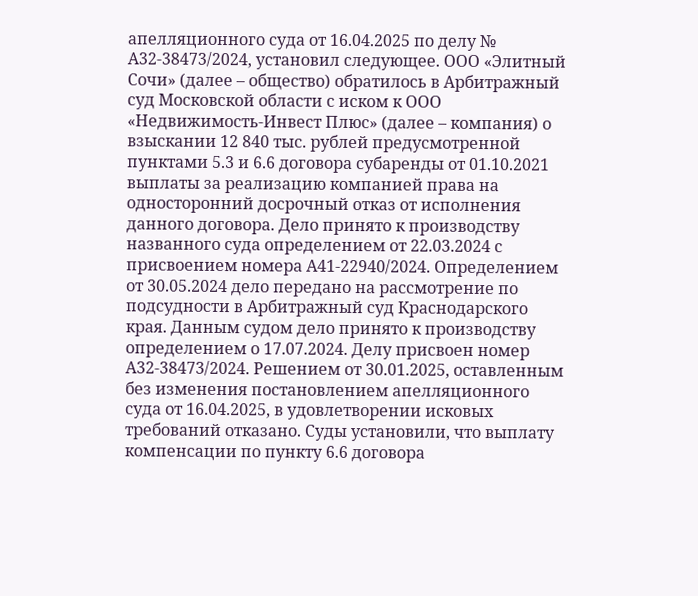апелляционного суда от 16.04.2025 по делу № А32-38473/2024, установил следующее. ООО «Элитный Сочи» (далее – общество) обратилось в Арбитражный суд Московской области с иском к ООО «Недвижимость-Инвест Плюс» (далее – компания) о взыскании 12 840 тыс. рублей предусмотренной пунктами 5.3 и 6.6 договора субаренды от 01.10.2021 выплаты за реализацию компанией права на односторонний досрочный отказ от исполнения данного договора. Дело принято к производству названного суда определением от 22.03.2024 с присвоением номера А41-22940/2024. Определением от 30.05.2024 дело передано на рассмотрение по подсудности в Арбитражный суд Краснодарского края. Данным судом дело принято к производству определением о 17.07.2024. Делу присвоен номер А32-38473/2024. Решением от 30.01.2025, оставленным без изменения постановлением апелляционного суда от 16.04.2025, в удовлетворении исковых требований отказано. Суды установили, что выплату компенсации по пункту 6.6 договора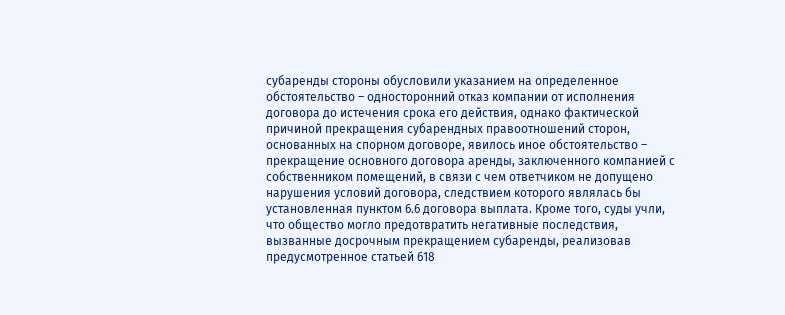субаренды стороны обусловили указанием на определенное обстоятельство – односторонний отказ компании от исполнения договора до истечения срока его действия, однако фактической причиной прекращения субарендных правоотношений сторон, основанных на спорном договоре, явилось иное обстоятельство – прекращение основного договора аренды, заключенного компанией с собственником помещений, в связи с чем ответчиком не допущено нарушения условий договора, следствием которого являлась бы установленная пунктом 6.6 договора выплата. Кроме того, суды учли, что общество могло предотвратить негативные последствия, вызванные досрочным прекращением субаренды, реализовав предусмотренное статьей 618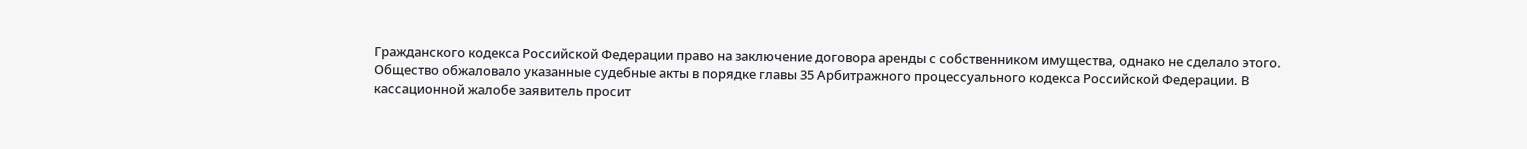Гражданского кодекса Российской Федерации право на заключение договора аренды с собственником имущества, однако не сделало этого. Общество обжаловало указанные судебные акты в порядке главы 35 Арбитражного процессуального кодекса Российской Федерации. В кассационной жалобе заявитель просит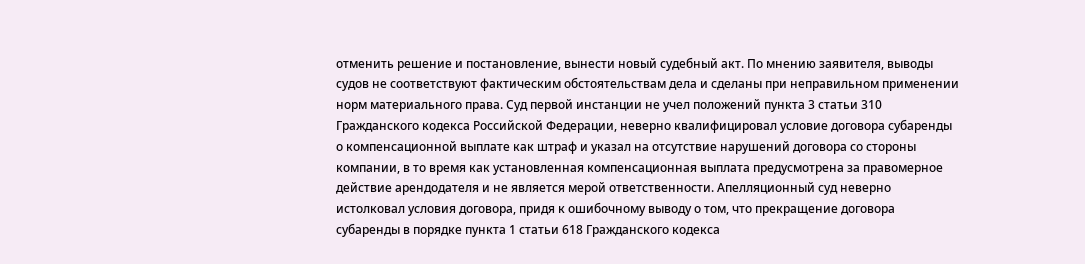отменить решение и постановление, вынести новый судебный акт. По мнению заявителя, выводы судов не соответствуют фактическим обстоятельствам дела и сделаны при неправильном применении норм материального права. Суд первой инстанции не учел положений пункта 3 статьи 310 Гражданского кодекса Российской Федерации, неверно квалифицировал условие договора субаренды о компенсационной выплате как штраф и указал на отсутствие нарушений договора со стороны компании, в то время как установленная компенсационная выплата предусмотрена за правомерное действие арендодателя и не является мерой ответственности. Апелляционный суд неверно истолковал условия договора, придя к ошибочному выводу о том, что прекращение договора субаренды в порядке пункта 1 статьи 618 Гражданского кодекса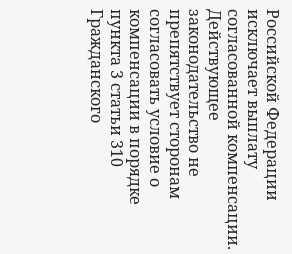Российской Федерации исключает выплату согласованной компенсации. Действующее законодательство не препятствует сторонам согласовать условие о компенсации в порядке пункта 3 статьи 310 Гражданского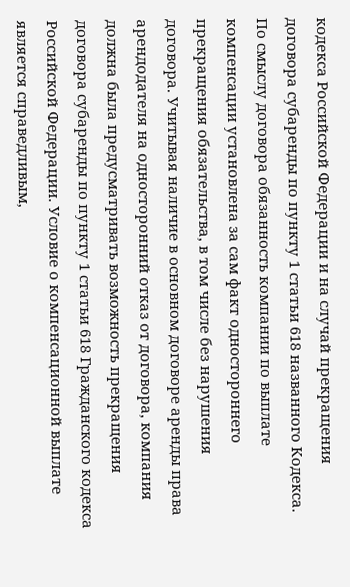кодекса Российской Федерации и на случай прекращения договора субаренды по пункту 1 статьи 618 названного Кодекса. По смыслу договора обязанность компании по выплате компенсации установлена за сам факт одностороннего прекращения обязательства, в том числе без нарушения договора. Учитывая наличие в основном договоре аренды права арендодателя на односторонний отказ от договора, компания должна была предусматривать возможность прекращения договора субаренды по пункту 1 статьи 618 Гражданского кодекса Российской Федерации. Условие о компенсационной выплате является справедливым,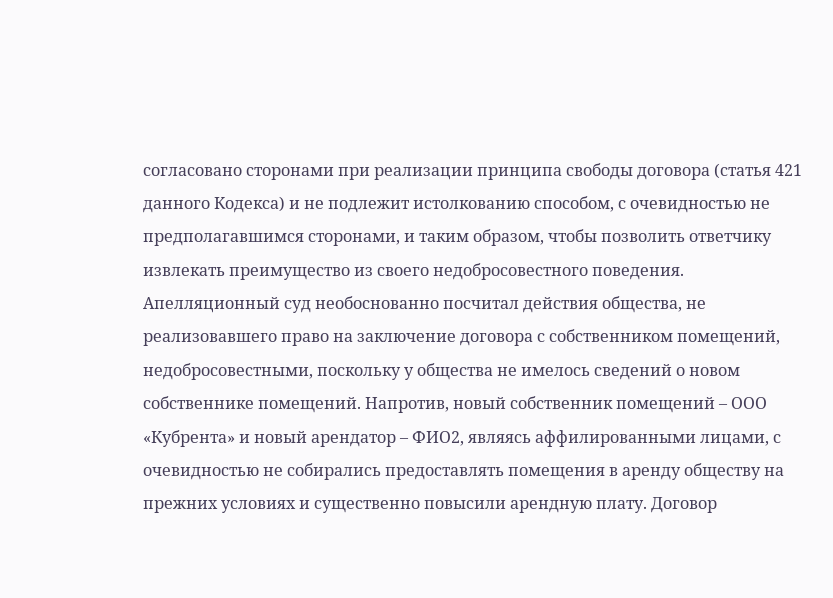согласовано сторонами при реализации принципа свободы договора (статья 421 данного Кодекса) и не подлежит истолкованию способом, с очевидностью не предполагавшимся сторонами, и таким образом, чтобы позволить ответчику извлекать преимущество из своего недобросовестного поведения. Апелляционный суд необоснованно посчитал действия общества, не реализовавшего право на заключение договора с собственником помещений, недобросовестными, поскольку у общества не имелось сведений о новом собственнике помещений. Напротив, новый собственник помещений – ООО «Кубрента» и новый арендатор – ФИО2, являясь аффилированными лицами, с очевидностью не собирались предоставлять помещения в аренду обществу на прежних условиях и существенно повысили арендную плату. Договор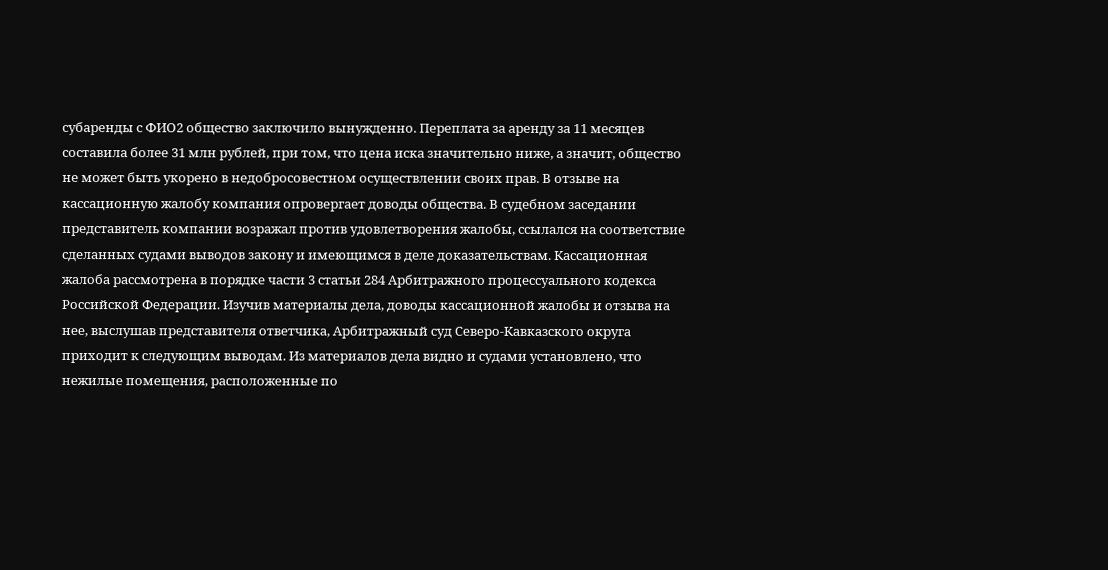субаренды с ФИО2 общество заключило вынужденно. Переплата за аренду за 11 месяцев составила более 31 млн рублей, при том, что цена иска значительно ниже, а значит, общество не может быть укорено в недобросовестном осуществлении своих прав. В отзыве на кассационную жалобу компания опровергает доводы общества. В судебном заседании представитель компании возражал против удовлетворения жалобы, ссылался на соответствие сделанных судами выводов закону и имеющимся в деле доказательствам. Кассационная жалоба рассмотрена в порядке части 3 статьи 284 Арбитражного процессуального кодекса Российской Федерации. Изучив материалы дела, доводы кассационной жалобы и отзыва на нее, выслушав представителя ответчика, Арбитражный суд Северо-Кавказского округа приходит к следующим выводам. Из материалов дела видно и судами установлено, что нежилые помещения, расположенные по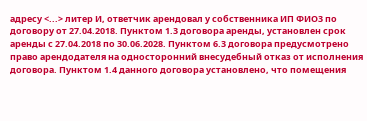адресу <...> литер И, ответчик арендовал у собственника ИП ФИО3 по договору от 27.04.2018. Пунктом 1.3 договора аренды, установлен срок аренды с 27.04.2018 по 30.06.2028. Пунктом 6.3 договора предусмотрено право арендодателя на односторонний внесудебный отказ от исполнения договора. Пунктом 1.4 данного договора установлено, что помещения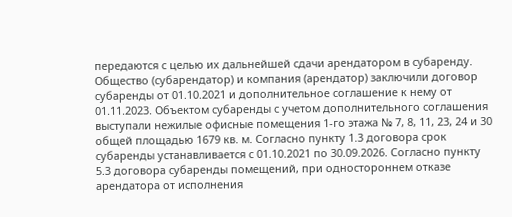передаются с целью их дальнейшей сдачи арендатором в субаренду. Общество (субарендатор) и компания (арендатор) заключили договор субаренды от 01.10.2021 и дополнительное соглашение к нему от 01.11.2023. Объектом субаренды с учетом дополнительного соглашения выступали нежилые офисные помещения 1-го этажа № 7, 8, 11, 23, 24 и 30 общей площадью 1679 кв. м. Согласно пункту 1.3 договора срок субаренды устанавливается с 01.10.2021 по 30.09.2026. Согласно пункту 5.3 договора субаренды помещений, при одностороннем отказе арендатора от исполнения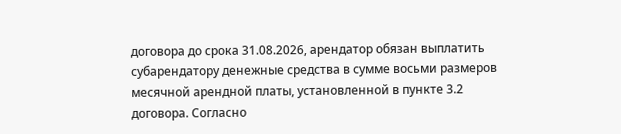договора до срока 31.08.2026, арендатор обязан выплатить субарендатору денежные средства в сумме восьми размеров месячной арендной платы, установленной в пункте 3.2 договора. Согласно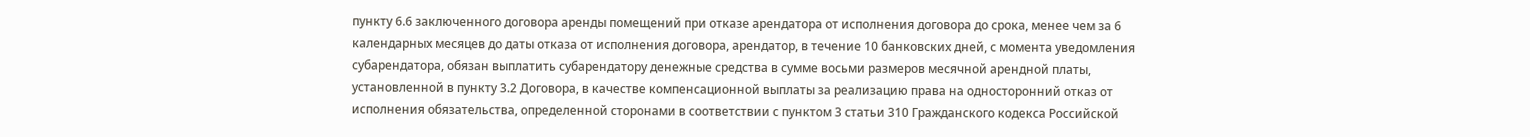пункту 6.6 заключенного договора аренды помещений при отказе арендатора от исполнения договора до срока, менее чем за 6 календарных месяцев до даты отказа от исполнения договора, арендатор, в течение 10 банковских дней, с момента уведомления субарендатора, обязан выплатить субарендатору денежные средства в сумме восьми размеров месячной арендной платы, установленной в пункту 3.2 Договора, в качестве компенсационной выплаты за реализацию права на односторонний отказ от исполнения обязательства, определенной сторонами в соответствии с пунктом 3 статьи 310 Гражданского кодекса Российской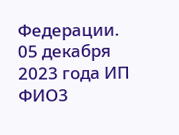Федерации. 05 декабря 2023 года ИП ФИО3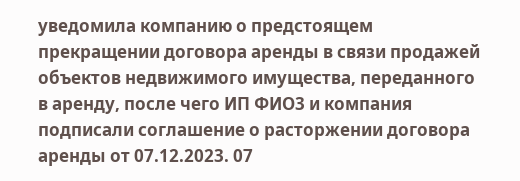уведомила компанию о предстоящем прекращении договора аренды в связи продажей объектов недвижимого имущества, переданного в аренду, после чего ИП ФИО3 и компания подписали соглашение о расторжении договора аренды от 07.12.2023. 07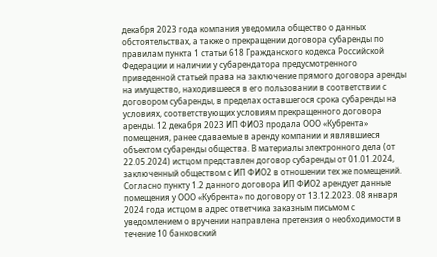декабря 2023 года компания уведомила общество о данных обстоятельствах, а также о прекращении договора субаренды по правилам пункта 1 статьи 618 Гражданского кодекса Российской Федерации и наличии у субарендатора предусмотренного приведенной статьей права на заключение прямого договора аренды на имущество, находившееся в его пользовании в соответствии с договором субаренды, в пределах оставшегося срока субаренды на условиях, соответствующих условиям прекращенного договора аренды. 12 декабря 2023 ИП ФИО3 продала ООО «Кубрента» помещения, ранее сдаваемые в аренду компании и являвшиеся объектом субаренды общества. В материалы электронного дела (от 22.05.2024) истцом представлен договор субаренды от 01.01.2024, заключенный обществом с ИП ФИО2 в отношении тех же помещений. Согласно пункту 1.2 данного договора ИП ФИО2 арендует данные помещения у ООО «Кубрента» по договору от 13.12.2023. 08 января 2024 года истцом в адрес ответчика заказным письмом с уведомлением о вручении направлена претензия о необходимости в течение 10 банковский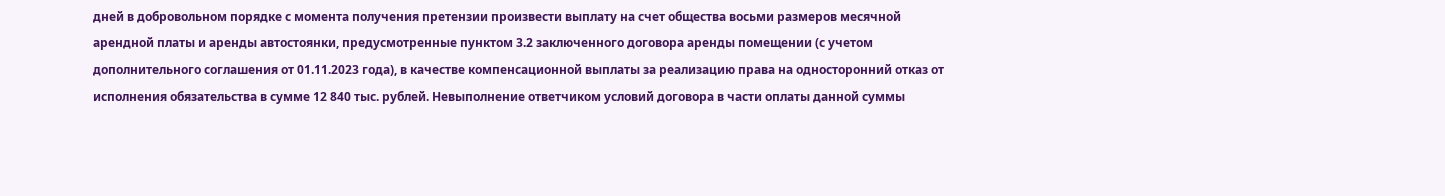дней в добровольном порядке с момента получения претензии произвести выплату на счет общества восьми размеров месячной арендной платы и аренды автостоянки, предусмотренные пунктом 3.2 заключенного договора аренды помещении (с учетом дополнительного соглашения от 01.11.2023 года), в качестве компенсационной выплаты за реализацию права на односторонний отказ от исполнения обязательства в сумме 12 840 тыс. рублей. Невыполнение ответчиком условий договора в части оплаты данной суммы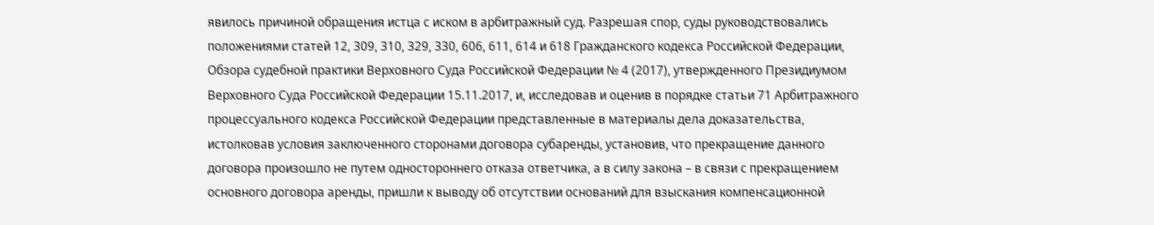явилось причиной обращения истца с иском в арбитражный суд. Разрешая спор, суды руководствовались положениями статей 12, 309, 310, 329, 330, 606, 611, 614 и 618 Гражданского кодекса Российской Федерации, Обзора судебной практики Верховного Суда Российской Федерации № 4 (2017), утвержденного Президиумом Верховного Суда Российской Федерации 15.11.2017, и, исследовав и оценив в порядке статьи 71 Арбитражного процессуального кодекса Российской Федерации представленные в материалы дела доказательства, истолковав условия заключенного сторонами договора субаренды, установив, что прекращение данного договора произошло не путем одностороннего отказа ответчика, а в силу закона – в связи с прекращением основного договора аренды, пришли к выводу об отсутствии оснований для взыскания компенсационной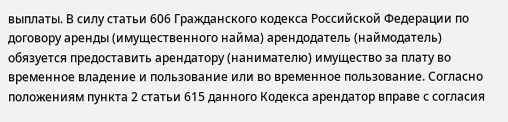выплаты. В силу статьи 606 Гражданского кодекса Российской Федерации по договору аренды (имущественного найма) арендодатель (наймодатель) обязуется предоставить арендатору (нанимателю) имущество за плату во временное владение и пользование или во временное пользование. Согласно положениям пункта 2 статьи 615 данного Кодекса арендатор вправе с согласия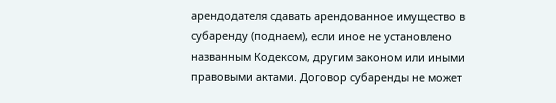арендодателя сдавать арендованное имущество в субаренду (поднаем), если иное не установлено названным Кодексом, другим законом или иными правовыми актами. Договор субаренды не может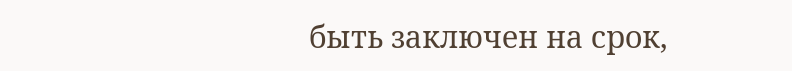быть заключен на срок,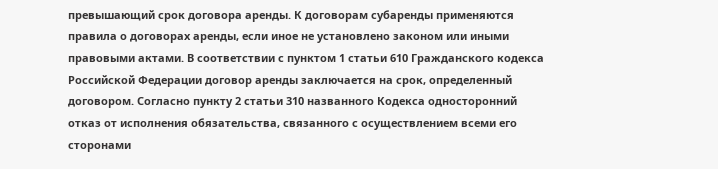превышающий срок договора аренды. К договорам субаренды применяются правила о договорах аренды, если иное не установлено законом или иными правовыми актами. В соответствии с пунктом 1 статьи 610 Гражданского кодекса Российской Федерации договор аренды заключается на срок, определенный договором. Согласно пункту 2 статьи 310 названного Кодекса односторонний отказ от исполнения обязательства, связанного с осуществлением всеми его сторонами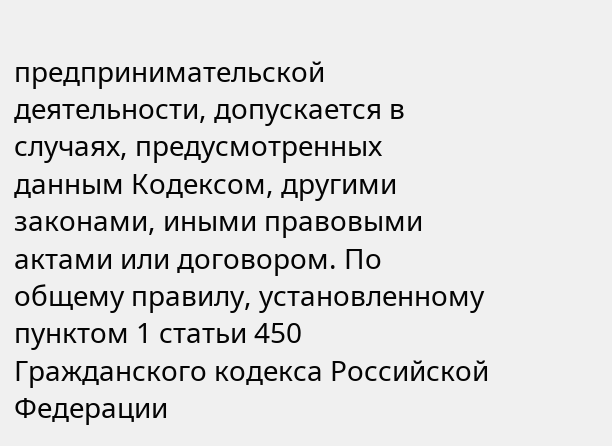предпринимательской деятельности, допускается в случаях, предусмотренных данным Кодексом, другими законами, иными правовыми актами или договором. По общему правилу, установленному пунктом 1 статьи 450 Гражданского кодекса Российской Федерации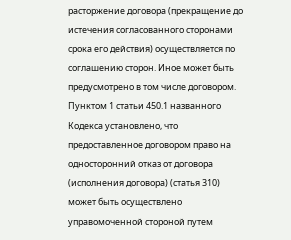расторжение договора (прекращение до истечения согласованного сторонами срока его действия) осуществляется по соглашению сторон. Иное может быть предусмотрено в том числе договором. Пунктом 1 статьи 450.1 названного Кодекса установлено, что предоставленное договором право на односторонний отказ от договора (исполнения договора) (статья 310) может быть осуществлено управомоченной стороной путем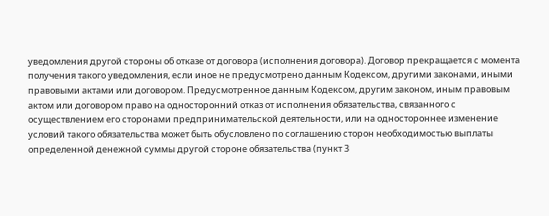уведомления другой стороны об отказе от договора (исполнения договора). Договор прекращается с момента получения такого уведомления, если иное не предусмотрено данным Кодексом, другими законами, иными правовыми актами или договором. Предусмотренное данным Кодексом, другим законом, иным правовым актом или договором право на односторонний отказ от исполнения обязательства, связанного с осуществлением его сторонами предпринимательской деятельности, или на одностороннее изменение условий такого обязательства может быть обусловлено по соглашению сторон необходимостью выплаты определенной денежной суммы другой стороне обязательства (пункт 3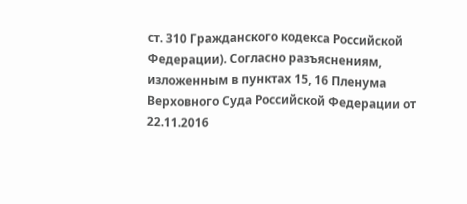ст. 310 Гражданского кодекса Российской Федерации). Согласно разъяснениям, изложенным в пунктах 15, 16 Пленума Верховного Суда Российской Федерации от 22.11.2016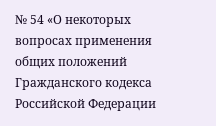№ 54 «О некоторых вопросах применения общих положений Гражданского кодекса Российской Федерации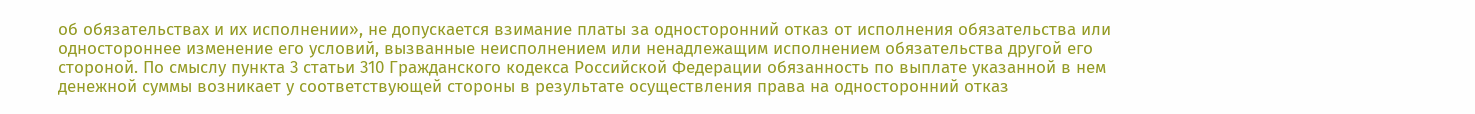об обязательствах и их исполнении», не допускается взимание платы за односторонний отказ от исполнения обязательства или одностороннее изменение его условий, вызванные неисполнением или ненадлежащим исполнением обязательства другой его стороной. По смыслу пункта 3 статьи 310 Гражданского кодекса Российской Федерации обязанность по выплате указанной в нем денежной суммы возникает у соответствующей стороны в результате осуществления права на односторонний отказ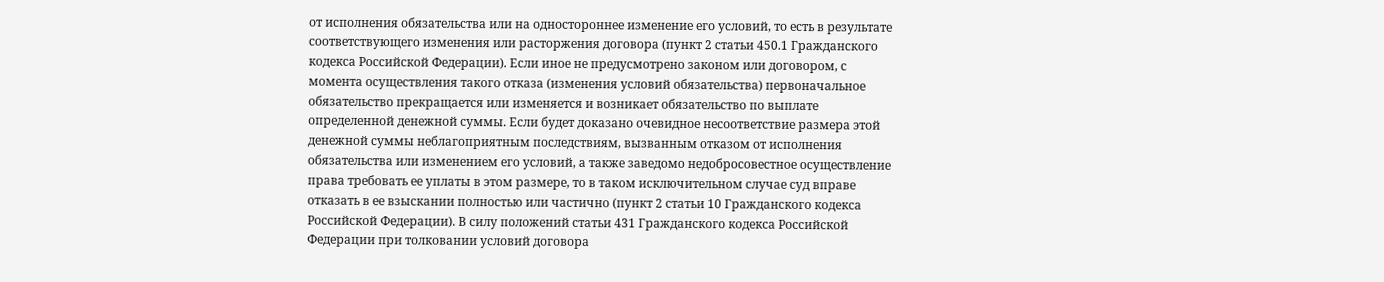от исполнения обязательства или на одностороннее изменение его условий, то есть в результате соответствующего изменения или расторжения договора (пункт 2 статьи 450.1 Гражданского кодекса Российской Федерации). Если иное не предусмотрено законом или договором, с момента осуществления такого отказа (изменения условий обязательства) первоначальное обязательство прекращается или изменяется и возникает обязательство по выплате определенной денежной суммы. Если будет доказано очевидное несоответствие размера этой денежной суммы неблагоприятным последствиям, вызванным отказом от исполнения обязательства или изменением его условий, а также заведомо недобросовестное осуществление права требовать ее уплаты в этом размере, то в таком исключительном случае суд вправе отказать в ее взыскании полностью или частично (пункт 2 статьи 10 Гражданского кодекса Российской Федерации). В силу положений статьи 431 Гражданского кодекса Российской Федерации при толковании условий договора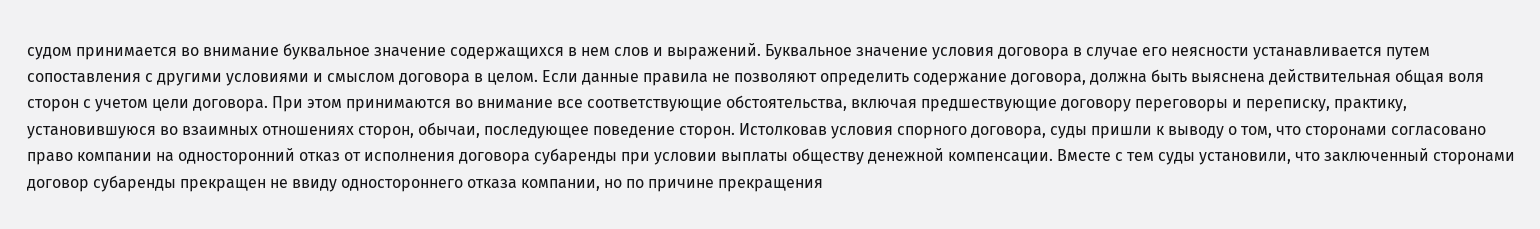судом принимается во внимание буквальное значение содержащихся в нем слов и выражений. Буквальное значение условия договора в случае его неясности устанавливается путем сопоставления с другими условиями и смыслом договора в целом. Если данные правила не позволяют определить содержание договора, должна быть выяснена действительная общая воля сторон с учетом цели договора. При этом принимаются во внимание все соответствующие обстоятельства, включая предшествующие договору переговоры и переписку, практику, установившуюся во взаимных отношениях сторон, обычаи, последующее поведение сторон. Истолковав условия спорного договора, суды пришли к выводу о том, что сторонами согласовано право компании на односторонний отказ от исполнения договора субаренды при условии выплаты обществу денежной компенсации. Вместе с тем суды установили, что заключенный сторонами договор субаренды прекращен не ввиду одностороннего отказа компании, но по причине прекращения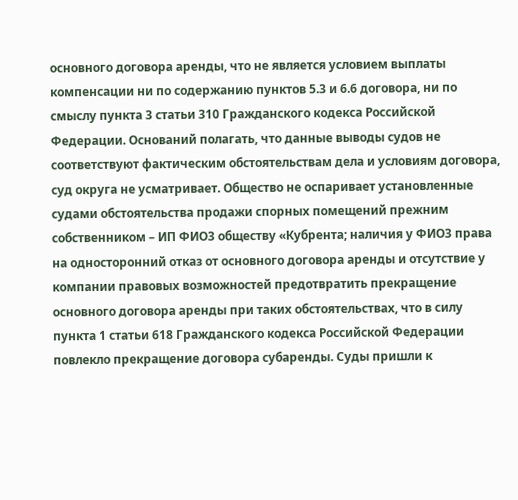основного договора аренды, что не является условием выплаты компенсации ни по содержанию пунктов 5.3 и 6.6 договора, ни по смыслу пункта 3 статьи 310 Гражданского кодекса Российской Федерации. Оснований полагать, что данные выводы судов не соответствуют фактическим обстоятельствам дела и условиям договора, суд округа не усматривает. Общество не оспаривает установленные судами обстоятельства продажи спорных помещений прежним собственником – ИП ФИО3 обществу «Кубрента; наличия у ФИО3 права на односторонний отказ от основного договора аренды и отсутствие у компании правовых возможностей предотвратить прекращение основного договора аренды при таких обстоятельствах, что в силу пункта 1 статьи 618 Гражданского кодекса Российской Федерации повлекло прекращение договора субаренды. Суды пришли к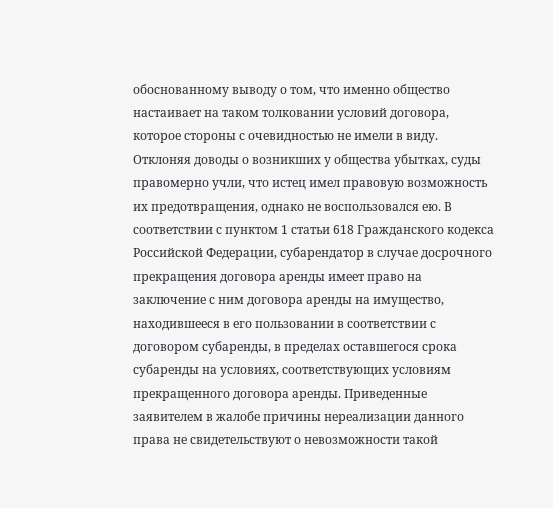обоснованному выводу о том, что именно общество настаивает на таком толковании условий договора, которое стороны с очевидностью не имели в виду. Отклоняя доводы о возникших у общества убытках, суды правомерно учли, что истец имел правовую возможность их предотвращения, однако не воспользовался ею. В соответствии с пунктом 1 статьи 618 Гражданского кодекса Российской Федерации, субарендатор в случае досрочного прекращения договора аренды имеет право на заключение с ним договора аренды на имущество, находившееся в его пользовании в соответствии с договором субаренды, в пределах оставшегося срока субаренды на условиях, соответствующих условиям прекращенного договора аренды. Приведенные заявителем в жалобе причины нереализации данного права не свидетельствуют о невозможности такой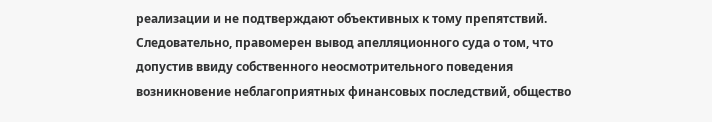реализации и не подтверждают объективных к тому препятствий. Следовательно, правомерен вывод апелляционного суда о том, что допустив ввиду собственного неосмотрительного поведения возникновение неблагоприятных финансовых последствий, общество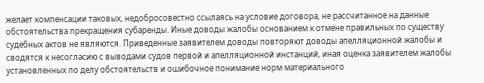желает компенсации таковых, недобросовестно ссылаясь на условие договора, не рассчитанное на данные обстоятельства прекращения субаренды. Иные доводы жалобы основанием к отмене правильных по существу судебных актов не являются. Приведенные заявителем доводы повторяют доводы апелляционной жалобы и сводятся к несогласию с выводами судов первой и апелляционной инстанций, иная оценка заявителем жалобы установленных по делу обстоятельств и ошибочное понимание норм материального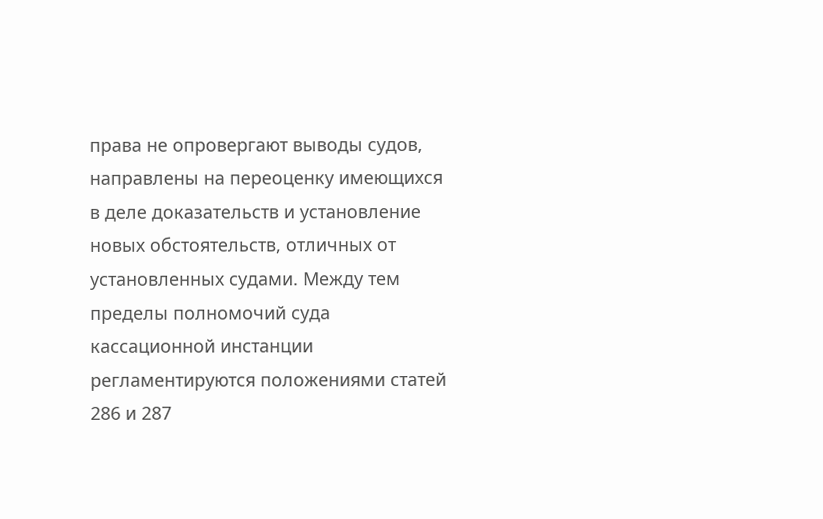права не опровергают выводы судов, направлены на переоценку имеющихся в деле доказательств и установление новых обстоятельств, отличных от установленных судами. Между тем пределы полномочий суда кассационной инстанции регламентируются положениями статей 286 и 287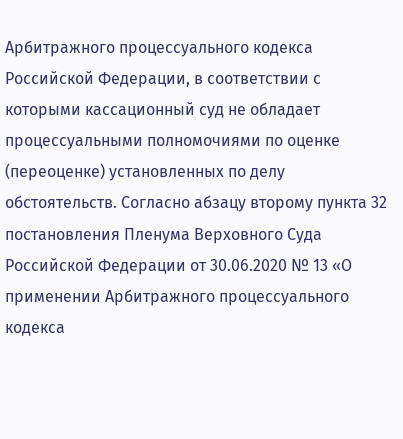Арбитражного процессуального кодекса Российской Федерации, в соответствии с которыми кассационный суд не обладает процессуальными полномочиями по оценке (переоценке) установленных по делу обстоятельств. Согласно абзацу второму пункта 32 постановления Пленума Верховного Суда Российской Федерации от 30.06.2020 № 13 «О применении Арбитражного процессуального кодекса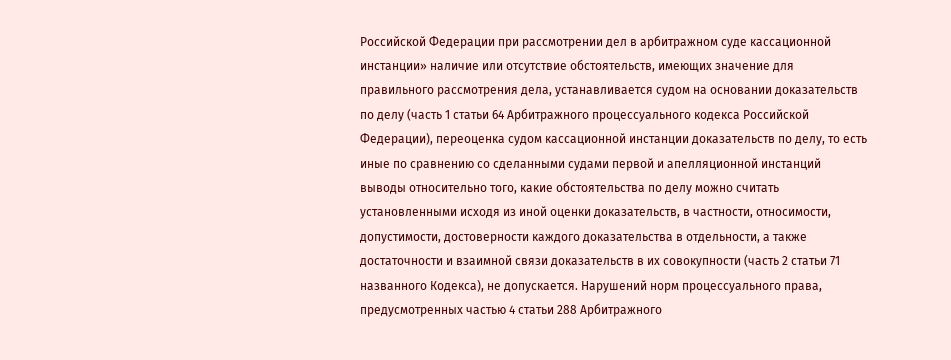Российской Федерации при рассмотрении дел в арбитражном суде кассационной инстанции» наличие или отсутствие обстоятельств, имеющих значение для правильного рассмотрения дела, устанавливается судом на основании доказательств по делу (часть 1 статьи 64 Арбитражного процессуального кодекса Российской Федерации), переоценка судом кассационной инстанции доказательств по делу, то есть иные по сравнению со сделанными судами первой и апелляционной инстанций выводы относительно того, какие обстоятельства по делу можно считать установленными исходя из иной оценки доказательств, в частности, относимости, допустимости, достоверности каждого доказательства в отдельности, а также достаточности и взаимной связи доказательств в их совокупности (часть 2 статьи 71 названного Кодекса), не допускается. Нарушений норм процессуального права, предусмотренных частью 4 статьи 288 Арбитражного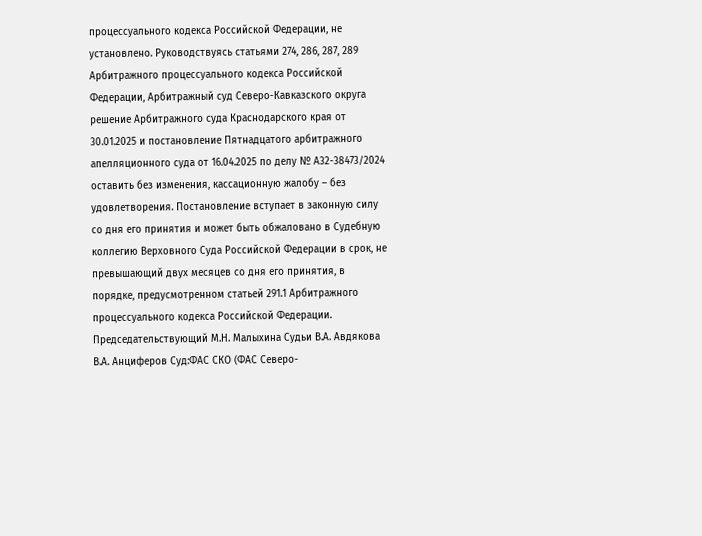процессуального кодекса Российской Федерации, не установлено. Руководствуясь статьями 274, 286, 287, 289 Арбитражного процессуального кодекса Российской Федерации, Арбитражный суд Северо-Кавказского округа решение Арбитражного суда Краснодарского края от 30.01.2025 и постановление Пятнадцатого арбитражного апелляционного суда от 16.04.2025 по делу № А32-38473/2024 оставить без изменения, кассационную жалобу – без удовлетворения. Постановление вступает в законную силу со дня его принятия и может быть обжаловано в Судебную коллегию Верховного Суда Российской Федерации в срок, не превышающий двух месяцев со дня его принятия, в порядке, предусмотренном статьей 291.1 Арбитражного процессуального кодекса Российской Федерации. Председательствующий М.Н. Малыхина Судьи В.А. Авдякова В.А. Анциферов Суд:ФАС СКО (ФАС Северо-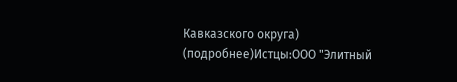Кавказского округа) (подробнее)Истцы:ООО "Элитный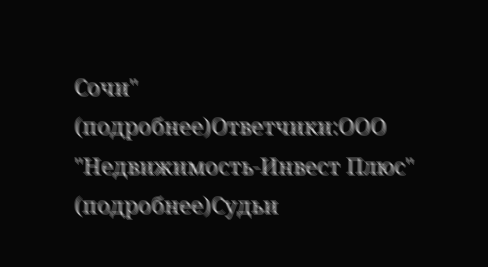Сочи" (подробнее)Ответчики:ООО "Недвижимость-Инвест Плюс" (подробнее)Судьи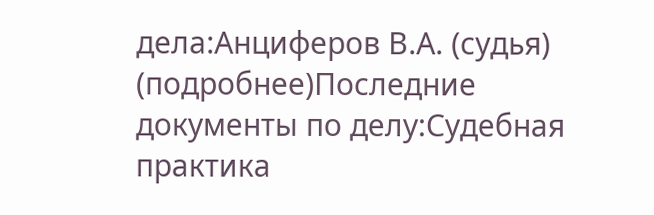дела:Анциферов В.А. (судья) (подробнее)Последние документы по делу:Судебная практика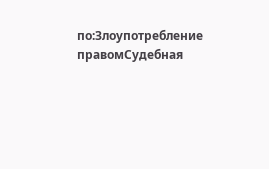по:Злоупотребление правомСудебная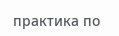практика по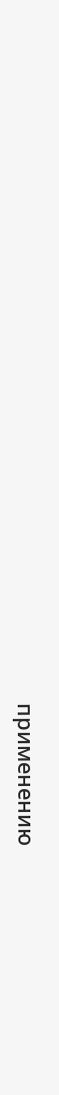применению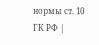нормы ст. 10 ГК РФ |